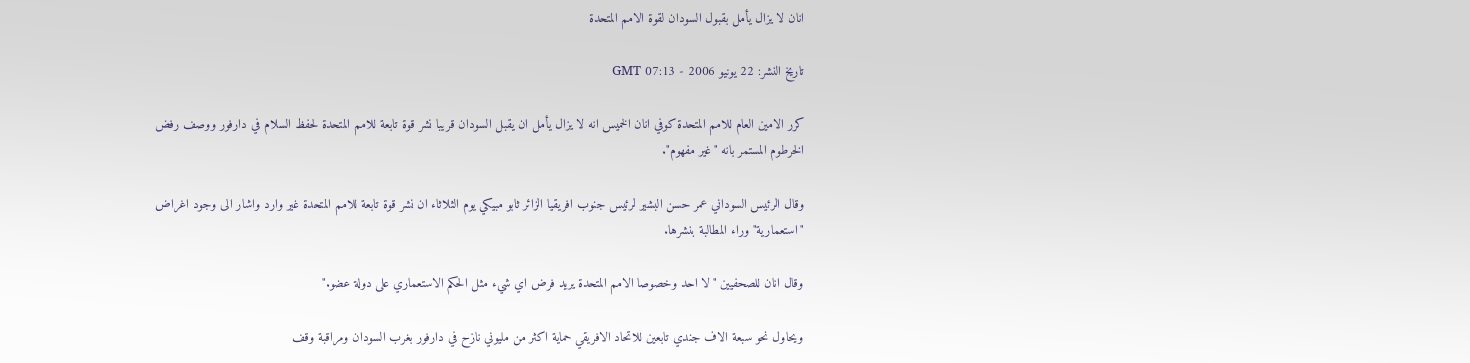انان لا يزال يأمل بقبول السودان لقوة الامم المتحدة

تاريخ النشر: 22 يونيو 2006 - 07:13 GMT

كرر الامين العام للامم المتحدة كوفي انان الخميس انه لا يزال يأمل ان يقبل السودان قريبا نشر قوة تابعة للامم المتحدة لحفظ السلام في دارفور ووصف رفض الخرطوم المستمر بانه "غير مفهوم".

وقال الرئيس السوداني عمر حسن البشير لرئيس جنوب افريقيا الزائر ثابو مبيكي يوم الثلاثاء ان نشر قوة تابعة للامم المتحدة غير وارد واشار الى وجود اغراض "استعمارية" وراء المطالبة بنشرها.

وقال انان للصحفيين "لا احد وخصوصا الامم المتحدة يريد فرض اي شيء مثل الحكم الاستعماري على دولة عضو."

ويحاول نحو سبعة الاف جندي تابعين للاتحاد الافريقي حماية اكثر من مليوني نازح في دارفور بغرب السودان ومراقبة وقف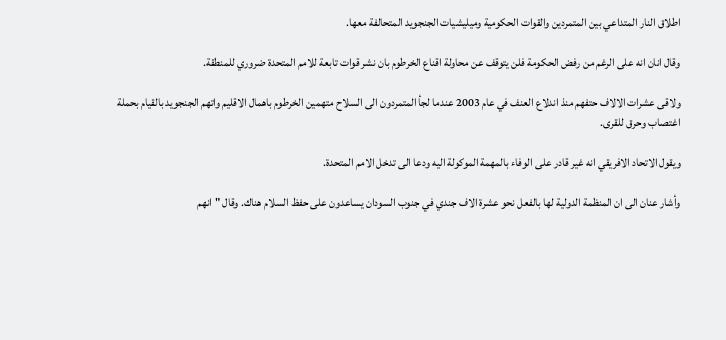اطلاق النار المتداعي بين المتمردين والقوات الحكومية وميليشيات الجنجويد المتحالفة معها.

وقال انان انه على الرغم من رفض الحكومة فلن يتوقف عن محاولة اقناع الخرطوم بان نشر قوات تابعة للامم المتحدة ضروري للمنطقة.

ولاقى عشرات الالاف حتفهم منذ اندلاع العنف في عام 2003 عندما لجأ المتمردون الى السلاح متهمين الخرطوم باهمال الاقليم واتهم الجنجويد بالقيام بحملة اغتصاب وحرق للقرى.

ويقول الاتحاد الافريقي انه غير قادر على الوفاء بالمهمة الموكولة اليه ودعا الى تدخل الامم المتحدة.

وأشار عنان الى ان المنظمة الدولية لها بالفعل نحو عشرة الاف جندي في جنوب السودان يساعدون على حفظ السلام هناك. وقال "انهم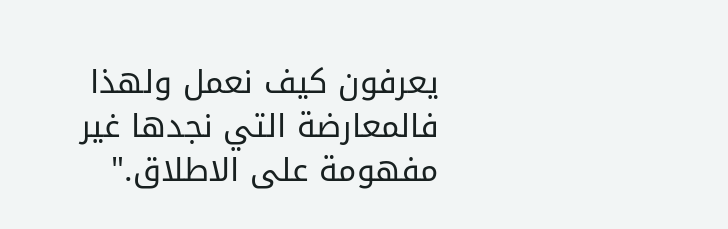يعرفون كيف نعمل ولهذا فالمعارضة التي نجدها غير مفهومة على الاطلاق."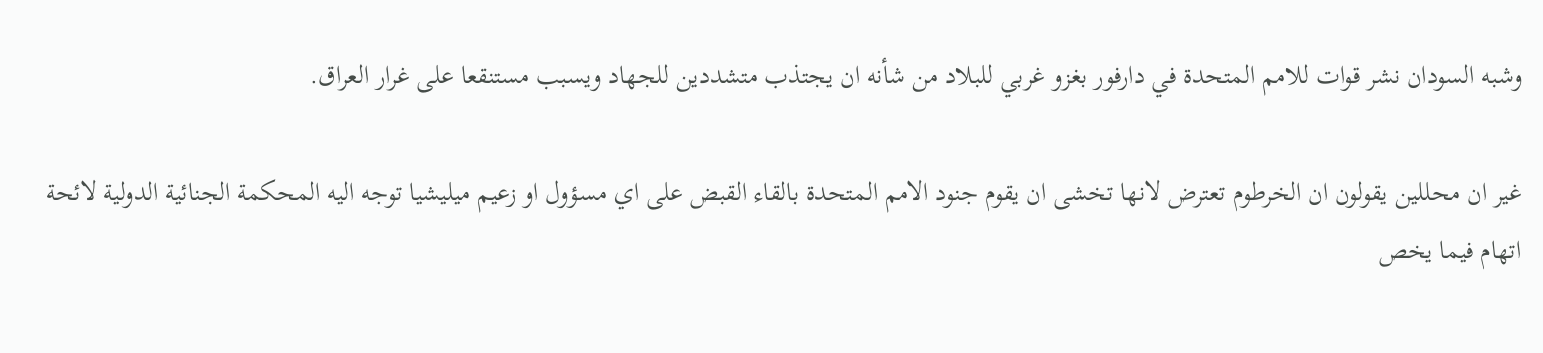وشبه السودان نشر قوات للامم المتحدة في دارفور بغزو غربي للبلاد من شأنه ان يجتذب متشددين للجهاد ويسبب مستنقعا على غرار العراق.

غير ان محللين يقولون ان الخرطوم تعترض لانها تخشى ان يقوم جنود الامم المتحدة بالقاء القبض على اي مسؤول او زعيم ميليشيا توجه اليه المحكمة الجنائية الدولية لائحة اتهام فيما يخص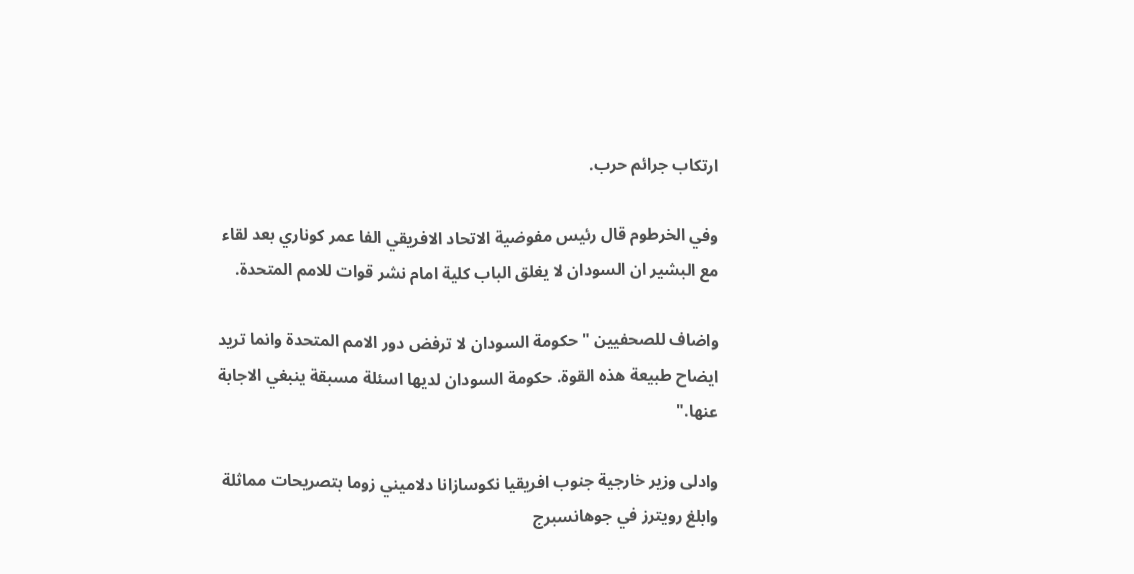ارتكاب جرائم حرب.

وفي الخرطوم قال رئيس مفوضية الاتحاد الافريقي الفا عمر كوناري بعد لقاء مع البشير ان السودان لا يغلق الباب كلية امام نشر قوات للامم المتحدة.

واضاف للصحفيين "حكومة السودان لا ترفض دور الامم المتحدة وانما تريد ايضاح طبيعة هذه القوة. حكومة السودان لديها اسئلة مسبقة ينبغي الاجابة عنها."

وادلى وزير خارجية جنوب افريقيا نكوسازانا دلاميني زوما بتصريحات مماثلة وابلغ رويترز في جوهانسبرج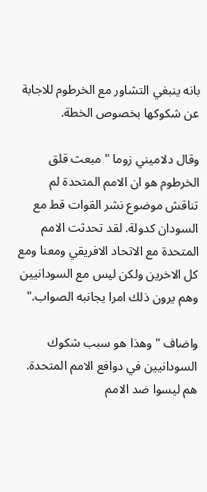بانه ينبغي التشاور مع الخرطوم للاجابة عن شكوكها بخصوص الخطة.

وقال دلاميني زوما "مبعث قلق الخرطوم هو ان الامم المتحدة لم تناقش موضوع نشر القوات قط مع السودان كدولة. لقد تحدثت الامم المتحدة مع الاتحاد الافريقي ومعنا ومع كل الاخرين ولكن ليس مع السودانيين وهم يرون ذلك امرا يجانبه الصواب."

واضاف "وهذا هو سبب شكوك السودانيين في دوافع الامم المتحدة. هم ليسوا ضد الامم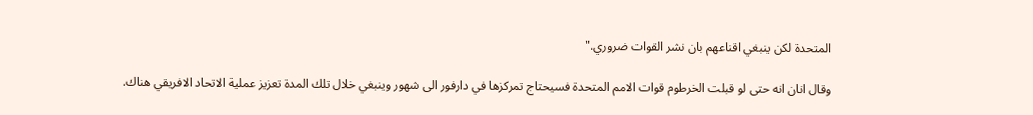المتحدة لكن ينبغي اقناعهم بان نشر القوات ضروري."

وقال انان انه حتى لو قبلت الخرطوم قوات الامم المتحدة فسيحتاج تمركزها في دارفور الى شهور وينبغي خلال تلك المدة تعزيز عملية الاتحاد الافريقي هناك.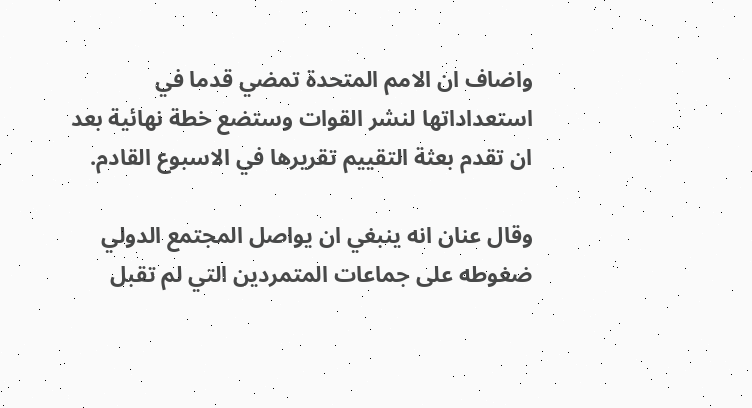واضاف ان الامم المتحدة تمضي قدما في استعداداتها لنشر القوات وستضع خطة نهائية بعد ان تقدم بعثة التقييم تقريرها في الاسبوع القادم.

وقال عنان انه ينبغي ان يواصل المجتمع الدولي ضغوطه على جماعات المتمردين التي لم تقبل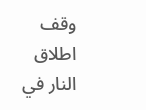وقف اطلاق النار في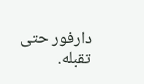دارفور حتى تقبله.